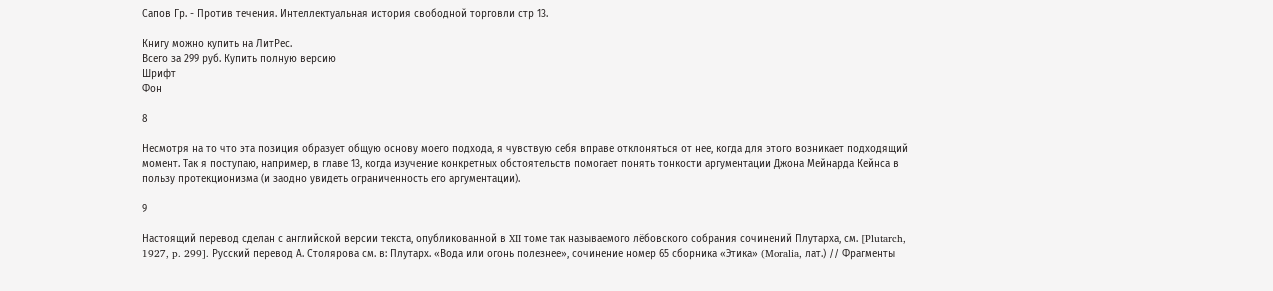Сапов Гр. - Против течения. Интеллектуальная история свободной торговли стр 13.

Книгу можно купить на ЛитРес.
Всего за 299 руб. Купить полную версию
Шрифт
Фон

8

Несмотря на то что эта позиция образует общую основу моего подхода, я чувствую себя вправе отклоняться от нее, когда для этого возникает подходящий момент. Так я поступаю, например, в главе 13, когда изучение конкретных обстоятельств помогает понять тонкости аргументации Джона Мейнарда Кейнса в пользу протекционизма (и заодно увидеть ограниченность его аргументации).

9

Настоящий перевод сделан с английской версии текста, опубликованной в XII томе так называемого лёбовского собрания сочинений Плутарха, см. [Plutarch, 1927, p. 299]. Русский перевод А. Столярова см. в: Плутарх. «Вода или огонь полезнее», сочинение номер 65 сборника «Этика» (Moralia, лат.) // Фрагменты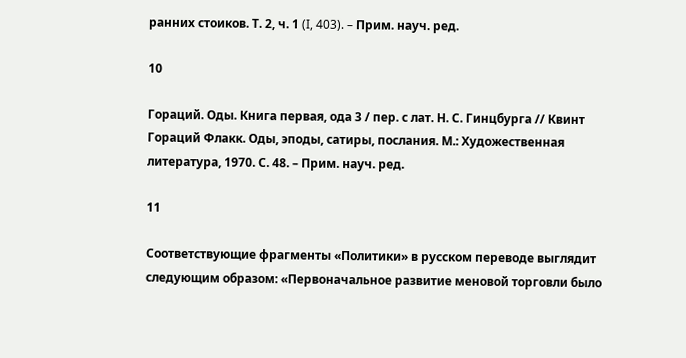ранних стоиков. Т. 2, ч. 1 (I, 403). – Прим. науч. ред.

10

Гораций. Оды. Книга первая, ода 3 / пер. с лат. Н. С. Гинцбурга // Квинт Гораций Флакк. Оды, эподы, сатиры, послания. М.: Художественная литература, 1970. С. 48. – Прим. науч. ред.

11

Соответствующие фрагменты «Политики» в русском переводе выглядит следующим образом: «Первоначальное развитие меновой торговли было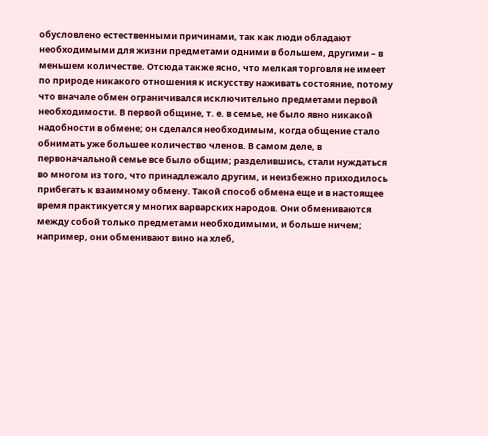обусловлено естественными причинами, так как люди обладают необходимыми для жизни предметами одними в большем, другими – в меньшем количестве. Отсюда также ясно, что мелкая торговля не имеет по природе никакого отношения к искусству наживать состояние, потому что вначале обмен ограничивался исключительно предметами первой необходимости. В первой общине, т. е. в семье, не было явно никакой надобности в обмене; он сделался необходимым, когда общение стало обнимать уже большее количество членов. В самом деле, в первоначальной семье все было общим; разделившись, стали нуждаться во многом из того, что принадлежало другим, и неизбежно приходилось прибегать к взаимному обмену. Такой способ обмена еще и в настоящее время практикуется у многих варварских народов. Они обмениваются между собой только предметами необходимыми, и больше ничем; например, они обменивают вино на хлеб,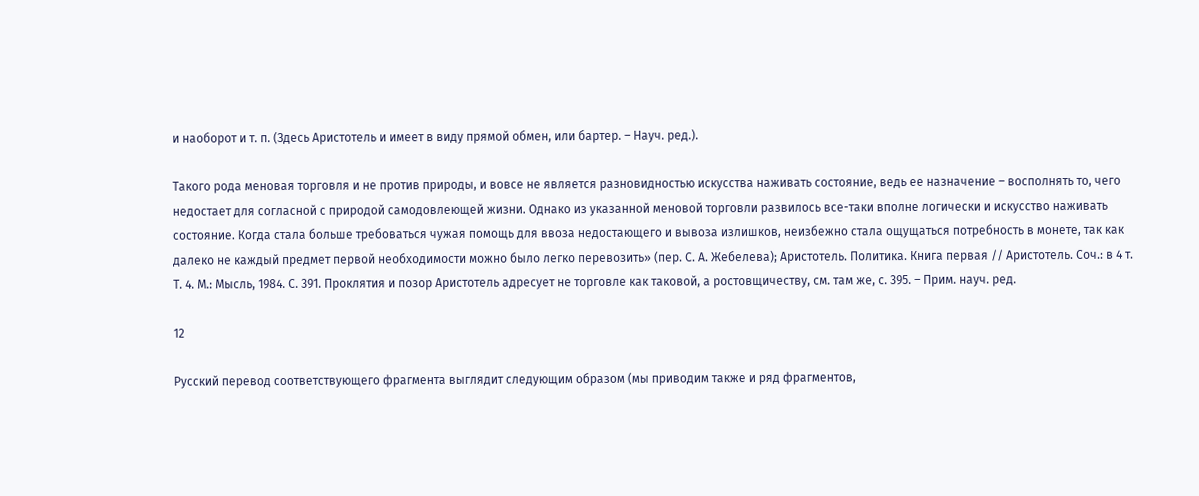и наоборот и т. п. (Здесь Аристотель и имеет в виду прямой обмен, или бартер. – Науч. ред.).

Такого рода меновая торговля и не против природы, и вовсе не является разновидностью искусства наживать состояние, ведь ее назначение – восполнять то, чего недостает для согласной с природой самодовлеющей жизни. Однако из указанной меновой торговли развилось все-таки вполне логически и искусство наживать состояние. Когда стала больше требоваться чужая помощь для ввоза недостающего и вывоза излишков, неизбежно стала ощущаться потребность в монете, так как далеко не каждый предмет первой необходимости можно было легко перевозить» (пер. С. А. Жебелева); Аристотель. Политика. Книга первая // Аристотель. Соч.: в 4 т. Т. 4. М.: Мысль, 1984. С. 391. Проклятия и позор Аристотель адресует не торговле как таковой, а ростовщичеству, см. там же, с. 395. – Прим. науч. ред.

12

Русский перевод соответствующего фрагмента выглядит следующим образом (мы приводим также и ряд фрагментов,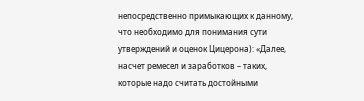непосредственно примыкающих к данному, что необходимо для понимания сути утверждений и оценок Цицерона): «Далее, насчет ремесел и заработков – таких, которые надо считать достойными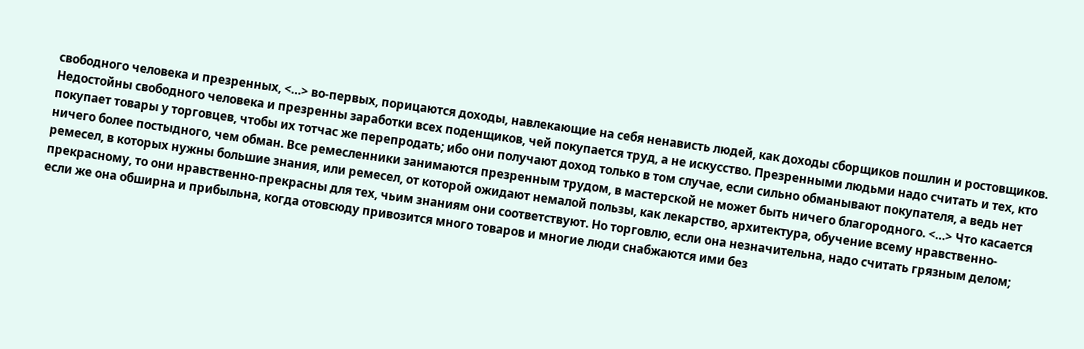свободного человека и презренных, <…> во-первых, порицаются доходы, навлекающие на себя ненависть людей, как доходы сборщиков пошлин и ростовщиков. Недостойны свободного человека и презренны заработки всех поденщиков, чей покупается труд, а не искусство. Презренными людьми надо считать и тех, кто покупает товары у торговцев, чтобы их тотчас же перепродать; ибо они получают доход только в том случае, если сильно обманывают покупателя, а ведь нет ничего более постыдного, чем обман. Все ремесленники занимаются презренным трудом, в мастерской не может быть ничего благородного. <…> Что касается ремесел, в которых нужны большие знания, или ремесел, от которой ожидают немалой пользы, как лекарство, архитектура, обучение всему нравственно-прекрасному, то они нравственно-прекрасны для тех, чьим знаниям они соответствуют. Но торговлю, если она незначительна, надо считать грязным делом; если же она обширна и прибыльна, когда отовсюду привозится много товаров и многие люди снабжаются ими без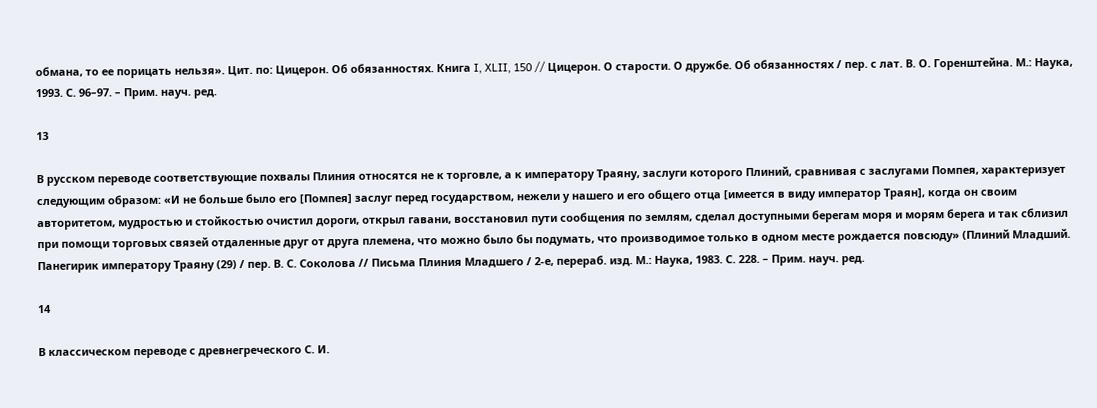обмана, то ее порицать нельзя». Цит. по: Цицерон. Об обязанностях. Книга I, XLII, 150 // Цицерон. О старости. О дружбе. Об обязанностях / пер. с лат. В. О. Горенштейна. М.: Наука, 1993. С. 96–97. – Прим. науч. ред.

13

В русском переводе соответствующие похвалы Плиния относятся не к торговле, а к императору Траяну, заслуги которого Плиний, сравнивая с заслугами Помпея, характеризует следующим образом: «И не больше было его [Помпея] заслуг перед государством, нежели у нашего и его общего отца [имеется в виду император Траян], когда он своим авторитетом, мудростью и стойкостью очистил дороги, открыл гавани, восстановил пути сообщения по землям, сделал доступными берегам моря и морям берега и так сблизил при помощи торговых связей отдаленные друг от друга племена, что можно было бы подумать, что производимое только в одном месте рождается повсюду» (Плиний Младший. Панегирик императору Траяну (29) / пер. В. С. Соколова // Письма Плиния Младшего / 2-е, перераб. изд. М.: Наука, 1983. С. 228. – Прим. науч. ред.

14

В классическом переводе с древнегреческого С. И.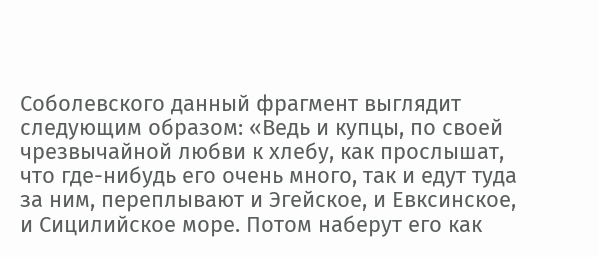Соболевского данный фрагмент выглядит следующим образом: «Ведь и купцы, по своей чрезвычайной любви к хлебу, как прослышат, что где-нибудь его очень много, так и едут туда за ним, переплывают и Эгейское, и Евксинское, и Сицилийское море. Потом наберут его как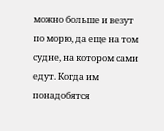можно больше и везут по морю, да еще на том судне, на котором сами едут. Когда им понадобятся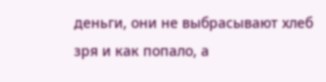деньги, они не выбрасывают хлеб зря и как попало, а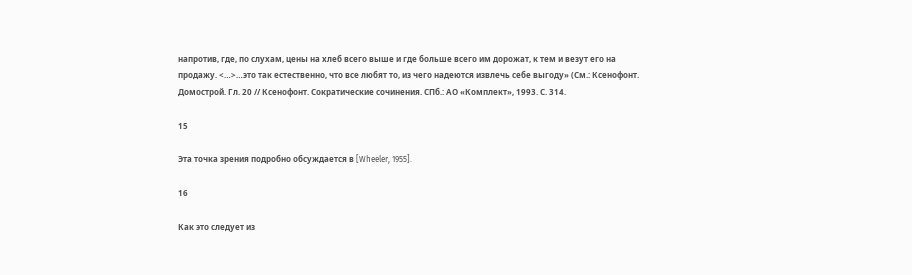напротив, где, по слухам, цены на хлеб всего выше и где больше всего им дорожат, к тем и везут его на продажу. <…>…это так естественно, что все любят то, из чего надеются извлечь себе выгоду» (См.: Ксенофонт. Домострой. Гл. 20 // Ксенофонт. Сократические сочинения. СПб.: АО «Комплект», 1993. С. 314.

15

Эта точка зрения подробно обсуждается в [Wheeler, 1955].

16

Как это следует из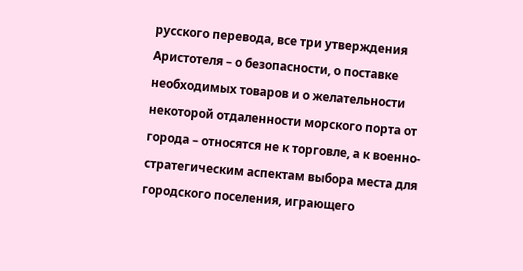русского перевода, все три утверждения Аристотеля – о безопасности, о поставке необходимых товаров и о желательности некоторой отдаленности морского порта от города – относятся не к торговле, а к военно-стратегическим аспектам выбора места для городского поселения, играющего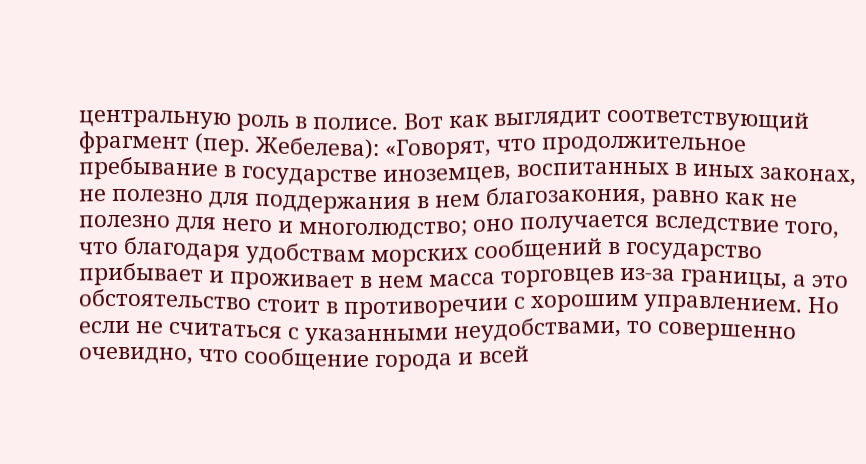центральную роль в полисе. Вот как выглядит соответствующий фрагмент (пер. Жебелева): «Говорят, что продолжительное пребывание в государстве иноземцев, воспитанных в иных законах, не полезно для поддержания в нем благозакония, равно как не полезно для него и многолюдство; оно получается вследствие того, что благодаря удобствам морских сообщений в государство прибывает и проживает в нем масса торговцев из-за границы, а это обстоятельство стоит в противоречии с хорошим управлением. Но если не считаться с указанными неудобствами, то совершенно очевидно, что сообщение города и всей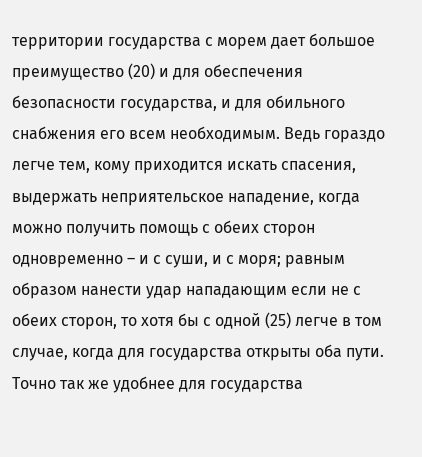территории государства с морем дает большое преимущество (20) и для обеспечения безопасности государства, и для обильного снабжения его всем необходимым. Ведь гораздо легче тем, кому приходится искать спасения, выдержать неприятельское нападение, когда можно получить помощь с обеих сторон одновременно – и с суши, и с моря; равным образом нанести удар нападающим если не с обеих сторон, то хотя бы с одной (25) легче в том случае, когда для государства открыты оба пути. Точно так же удобнее для государства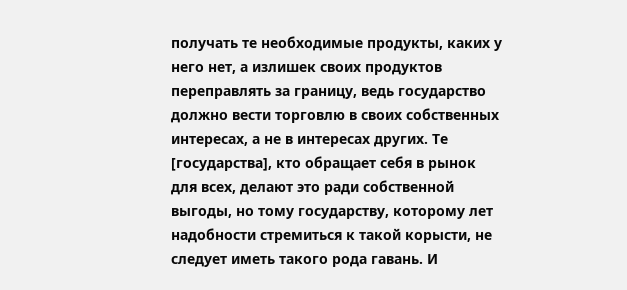получать те необходимые продукты, каких у него нет, а излишек своих продуктов переправлять за границу, ведь государство должно вести торговлю в своих собственных интересах, а не в интересах других. Те [государства], кто обращает себя в рынок для всех, делают это ради собственной выгоды, но тому государству, которому лет надобности стремиться к такой корысти, не следует иметь такого рода гавань. И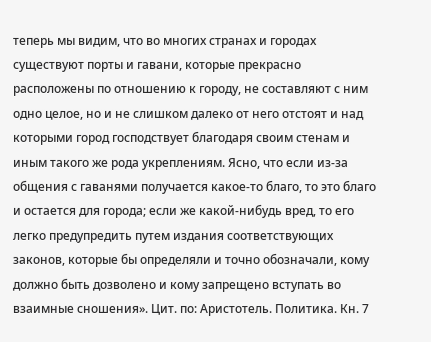теперь мы видим, что во многих странах и городах существуют порты и гавани, которые прекрасно расположены по отношению к городу, не составляют с ним одно целое, но и не слишком далеко от него отстоят и над которыми город господствует благодаря своим стенам и иным такого же рода укреплениям. Ясно, что если из-за общения с гаванями получается какое-то благо, то это благо и остается для города; если же какой-нибудь вред, то его легко предупредить путем издания соответствующих законов, которые бы определяли и точно обозначали, кому должно быть дозволено и кому запрещено вступать во взаимные сношения». Цит. по: Аристотель. Политика. Кн. 7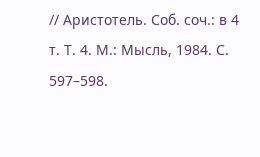// Аристотель. Соб. соч.: в 4 т. Т. 4. М.: Мысль, 1984. С. 597–598.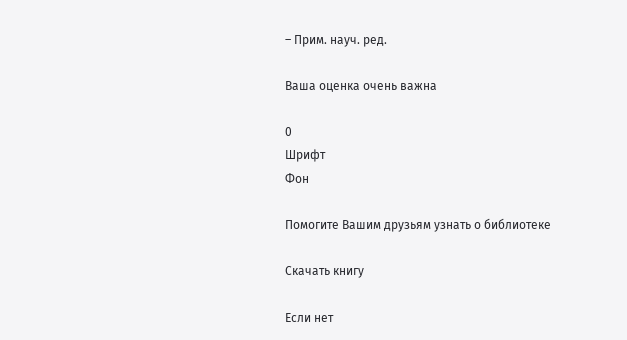– Прим. науч. ред.

Ваша оценка очень важна

0
Шрифт
Фон

Помогите Вашим друзьям узнать о библиотеке

Скачать книгу

Если нет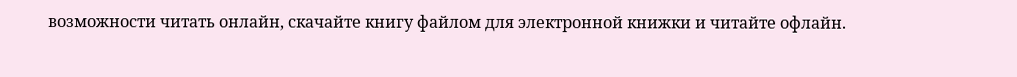возможности читать онлайн, скачайте книгу файлом для электронной книжки и читайте офлайн.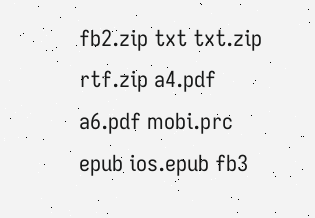fb2.zip txt txt.zip rtf.zip a4.pdf a6.pdf mobi.prc epub ios.epub fb3